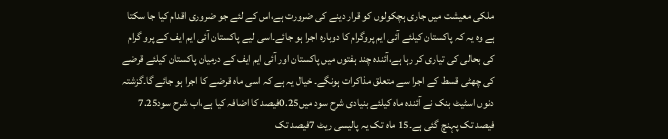ملکی معیشت میں جاری ہچکولوں کو قرار دینے کی ضرورت ہے،اس کے لئے جو ضروری اقدام کیا جا سکتا ہے وہ یہ کہ پاکستان کیلئے آئی ایم پروگرام کا دوبارہ اجرا ہو جائے۔اسی لیے پاکستان آئی ایم ایف کے پرو گرام کی بحالی کی تیاری کر رہا ہے،آئندہ چند ہفتوں میں پاکستان اور آئی ایم ایف کے درمیان پاکستان کیلئے قرضے کی چھٹی قسط کے اجرا سے متعلق مذاکرات ہونگے۔ خیال یہ ہے کہ اسی ماہ قرضے کا اجرا ہو جائے گا۔گزشتہ دنوں اسٹیٹ بنک نے آئندہ ماہ کیلئے بنیادی شرح سود میں0.25فیصد کا اضافہ کیا ہے،اب شرح سود7.25 فیصد تک پہنچ گئی ہے۔15 ماہ تک یہ پالیسی ریٹ 7فیصد تک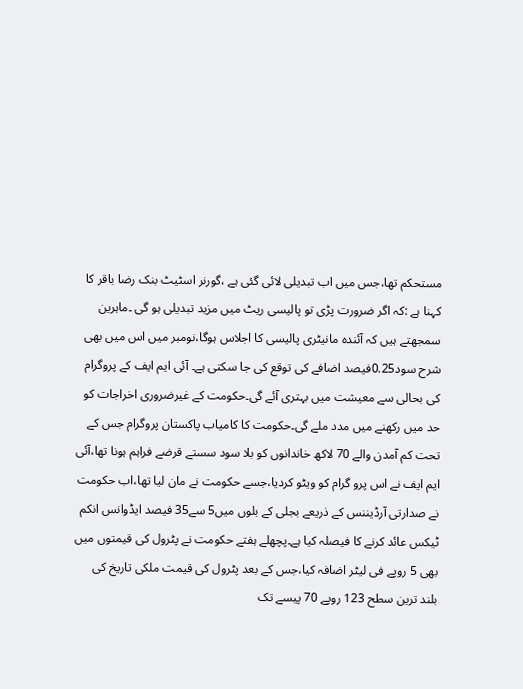مستحکم تھا،جس میں اب تبدیلی لائی گئی ہے ،گورنر اسٹیٹ بنک رضا باقر کا کہنا ہے :کہ اگر ضرورت پڑی تو پالیسی ریٹ میں مزید تبدیلی ہو گی ۔ماہرین سمجھتے ہیں کہ آئندہ مانیٹری پالیسی کا اجلاس ہوگا،نومبر میں اس میں بھی شرح سود0.25فیصد اضافے کی توقع کی جا سکتی ہے۔ آئی ایم ایف کے پروگرام کی بحالی سے معیشت میں بہتری آئے گی۔حکومت کے غیرضروری اخراجات کو حد میں رکھنے میں مدد ملے گی۔حکومت کا کامیاب پاکستان پروگرام جس کے تحت کم آمدن والے 70 لاکھ خاندانوں کو بلا سود سستے قرضے فراہم ہونا تھا،آئی ایم ایف نے اس پرو گرام کو ویٹو کردیا،جسے حکومت نے مان لیا تھا،اب حکومت نے صدارتی آرڈیننس کے ذریعے بجلی کے بلوں میں5 سے35 فیصد ایڈوانس انکم ٹیکس عائد کرنے کا فیصلہ کیا ہے۔پچھلے ہفتے حکومت نے پٹرول کی قیمتوں میں بھی 5 روپے فی لیٹر اضافہ کیا،جس کے بعد پٹرول کی قیمت ملکی تاریخ کی بلند ترین سطح 123 روپے 70 پیسے تک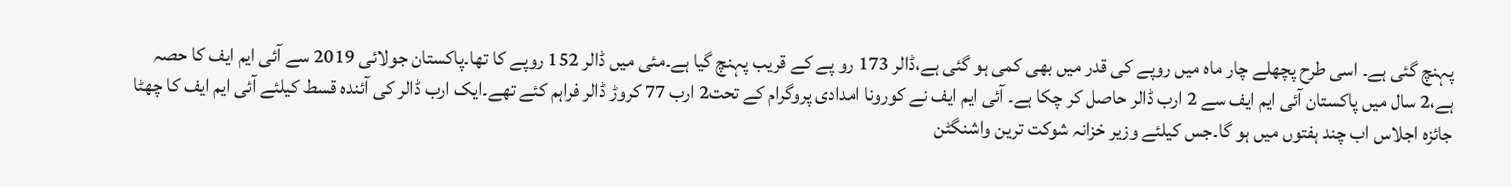پہنچ گئی ہے۔ اسی طرح پچھلے چار ماہ میں روپے کی قدر میں بھی کمی ہو گئی ہے،ڈالر 173 رو پے کے قریب پہنچ گیا ہے۔مئی میں ڈالر 152 روپے کا تھا۔پاکستان جولائی 2019 سے آئی ایم ایف کا حصہ ہے،2 سال میں پاکستان آئی ایم ایف سے 2 ارب ڈالر حاصل کر چکا ہے۔ آئی ایم ایف نے کورونا امدادی پروگرام کے تحت2 ارب 77 کروڑ ڈالر فراہم کئے تھے۔ایک ارب ڈالر کی آئندہ قسط کیلئے آئی ایم ایف کا چھٹا جائزہ اجلاس اب چند ہفتوں میں ہو گا۔جس کیلئے وزیر خزانہ شوکت ترین واشنگٹن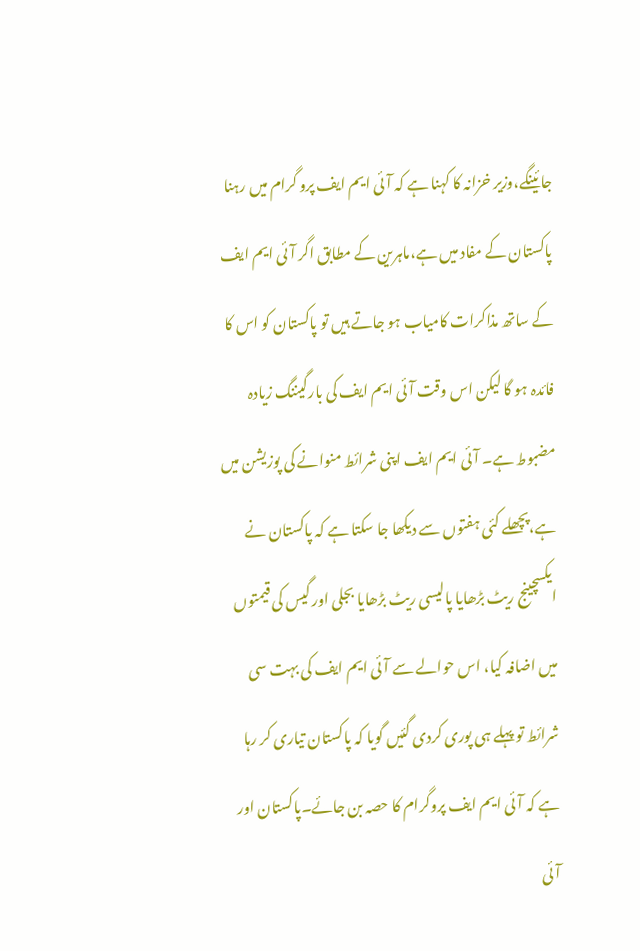جائینگے،وزیر خزانہ کا کہنا ہے کہ آئی ایم ایف پرو گرام میں رہنا پاکستان کے مفاد میں ہے،ماہرین کے مطابق اگر آئی ایم ایف کے ساتھ مذاکرات کامیاب ہو جاتے ہیں تو پاکستان کو اس کا فائدہ ہو گا لیکن اس وقت آئی ایم ایف کی بارگیننگ زیادہ مضبوط ہے۔ آئی ایم ایف اپنی شرائط منوانے کی پوزیشن میں ہے،پچھلے کئی ہفتوں سے دیکھا جا سکتا ہے کہ پاکستان نے ایکسچینج ریٹ بڑھایا پالیسی ریٹ بڑھایا بجلی اور گیس کی قیمتوں میں اضافہ کیا، اس حوالے سے آئی ایم ایف کی بہت سی شرائط تو پہلے ہی پوری کردی گئیں گویا کہ پاکستان تیاری کر رہا ہے کہ آئی ایم ایف پروگرام کا حصہ بن جائے۔پاکستان اور آئی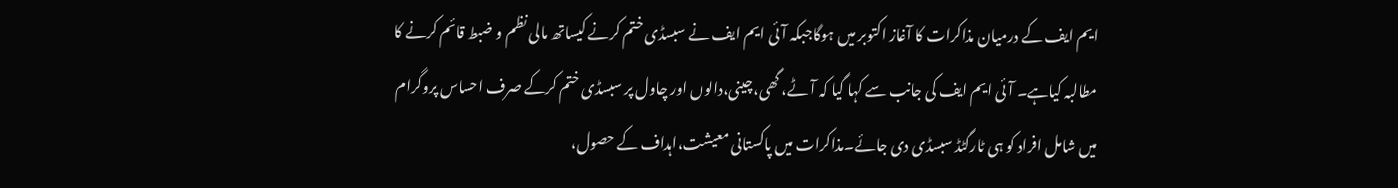ایم ایف کے درمیان مذاکرات کا آغاز اکتوبر میں ہوگاجبکہ آئی ایم ایف نے سبسڈی ختم کرنے کیساتھ مالی نظم و ضبط قائم کرنے کا مطالبہ کیاہے۔ آئی ایم ایف کی جانب سے کہا گیا کہ آٹے، گھی،چینی،دالوں اور چاول پر سبسڈی ختم کرکے صرف احساس پروگرام میں شامل افراد کو ہی ٹارگٹڈ سبسڈی دی جائے۔مذاکرات میں پاکستانی معیشت،اہداف کے حصول،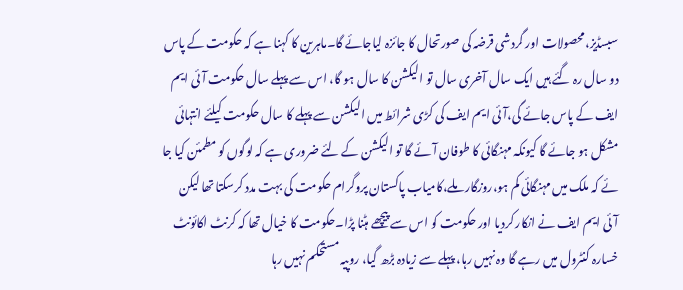سبسڈیز،محصولات اور گردشی قرضہ کی صورتحال کا جائزہ لیاجائے گا۔ماہرین کا کہنا ہے کہ حکومت کے پاس دو سال رہ گئے ہیں ایک سال آخری سال تو الیکشن کا سال ہو گا، اس سے پہلے سال حکومت آئی ایم ایف کے پاس جائے گی،آئی ایم ایف کی کڑی شرائط میں الیکشن سے پہلے کا سال حکومت کیلئے انتہائی مشکل ہو جائے گا کیونکہ مہنگائی کا طوفان آئے گا تو الیکشن کے لئے ضروری ہے کہ لوگوں کو مطمئن کیا جا ئے کہ ملک میں مہنگائی کم ہو،روزگار ملے،کامیاب پاکستان پروگرام حکومت کی بہت مدد کرسکتا تھا لیکن آئی ایم ایف نے انکار کردیا اور حکومت کو اس سے پیچھے ہٹنا پڑا۔حکومت کا خیال تھا کہ کرنٹ اکائونٹ خسارہ کنٹرول میں رہے گا وہ نہیں رہا، پہلے سے زیادہ بڑھ گیا، روپیہ مستحکم نہیں رہا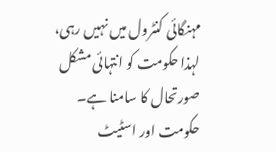مہنگائی کنٹرول میں نہیں رہی، لہذا حکومت کو انتہائی مشکل صورتحال کا سامنا ہے۔ حکومت اور اسٹیٹ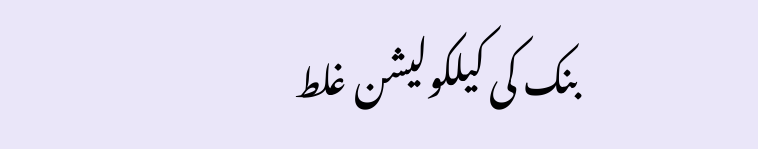بنک کی کیلکولیشن غلط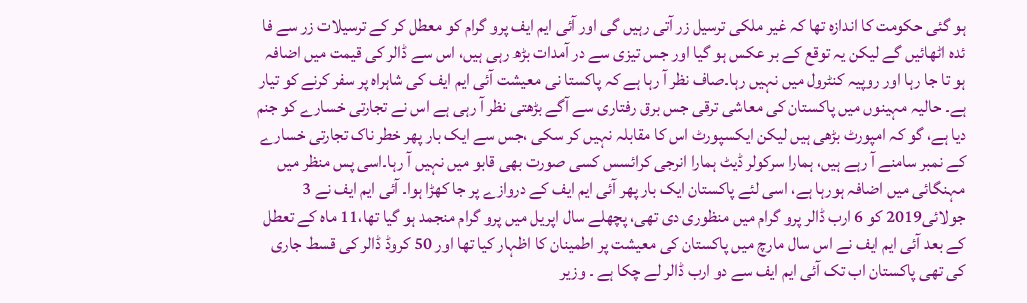ہو گئی حکومت کا اندازہ تھا کہ غیر ملکی ترسیل زر آتی رہیں گی اور آئی ایم ایف پرو گرام کو معطل کر کے ترسیلات زر سے فا ئدہ اٹھائیں گے لیکن یہ توقع کے بر عکس ہو گیا اور جس تیزی سے در آمدات بڑھ رہی ہیں، اس سے ڈالر کی قیمت میں اضافہ ہو تا جا رہا اور روپیہ کنٹرول میں نہیں رہا۔صاف نظر آ رہا ہے کہ پاکستا نی معیشت آئی ایم ایف کی شاہراہ پر سفر کرنے کو تیار ہے۔ حالیہ مہینوں میں پاکستان کی معاشی ترقی جس برق رفتاری سے آگے بڑھتی نظر آ رہی ہے اس نے تجارتی خسارے کو جنم دیا ہے، گو کہ امپورٹ بڑھی ہیں لیکن ایکسپورٹ اس کا مقابلہ نہیں کر سکی ،جس سے ایک بار پھر خطر ناک تجارتی خسارے کے نمبر سامنے آ رہے ہیں، ہمارا سرکولر ڈیٹ ہمارا انرجی کرائسس کسی صورت بھی قابو میں نہیں آ رہا۔اسی پس منظر میں مہنگائی میں اضافہ ہورہا ہے، اسی لئے پاکستان ایک بار پھر آئی ایم ایف کے دروازے پر جا کھڑا ہوا۔ آئی ایم ایف نے 3 جولائی2019 کو 6 ارب ڈالر پرو گرام میں منظوری دی تھی، پچھلے سال اپریل میں پرو گرام منجمد ہو گیا تھا،11 ماہ کے تعطل کے بعد آئی ایم ایف نے اس سال مارچ میں پاکستان کی معیشت پر اطمینان کا اظہار کیا تھا اور 50 کروڈ ڈالر کی قسط جاری کی تھی پاکستان اب تک آئی ایم ایف سے دو ارب ڈالر لے چکا ہے ۔ وزیر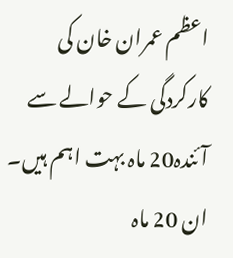اعظم عمران خان کی کارکردگی کے حوالے سے آئندہ20 ماہ بہت اہم ہیں۔ ان 20 ماہ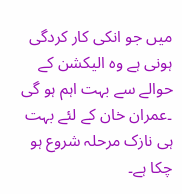میں جو انکی کار کردگی ہونی ہے وہ الیکشن کے حوالے سے بہت اہم ہو گی ۔عمران خان کے لئے بہت ہی نازک مرحلہ شروع ہو چکا ہے۔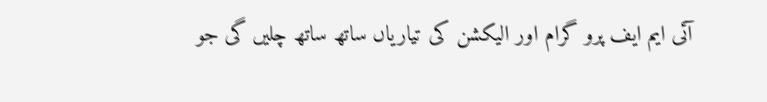آئی ایم ایف پرو گرام اور الیکشن کی تیاریاں ساتھ ساتھ چلیں گی جو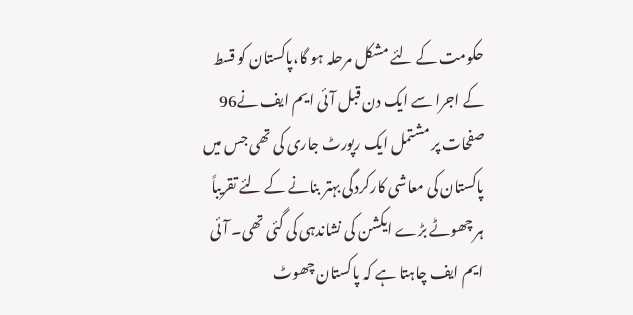حکومت کے لئے مشکل مرحلہ ہو گا،پاکستان کو قسط کے اجرا سے ایک دن قبل آئی ایم ایف نے96 صفحات پر مشتمل ایک رپورٹ جاری کی تھی جس میں پاکستان کی معاشی کارکردگی بہتر بنانے کے لئے تقریباً ہر چھوٹے بڑے ایکشن کی نشاندہی کی گئی تھی۔ آئی ایم ایف چاہتا ہے کہ پاکستان چھوٹ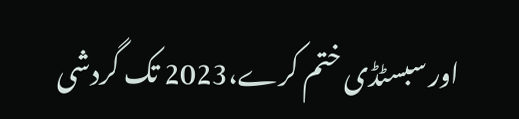اور سبسٹڈی ختم کرے،2023 تک گردشی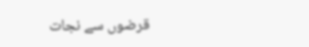قرضوں سے نجات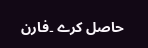حاصل کرے ۔فارن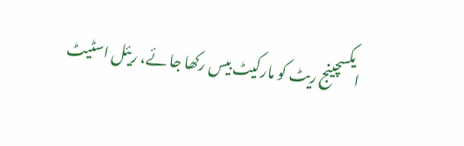ایکسچینج ریٹ کو مارکیٹ بیس رکھا جا ئے، ریئل اسٹیٹ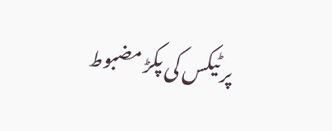پر ٹیکس کی پکڑ مضبوط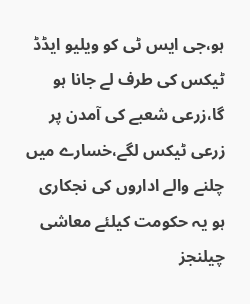ہو،جی ایس ٹی کو ویلیو ایڈڈ ٹیکس کی طرف لے جانا ہو گا،زرعی شعبے کی آمدن پر زرعی ٹیکس لگے،خسارے میں چلنے والے اداروں کی نجکاری ہو یہ حکومت کیلئے معاشی چیلنجز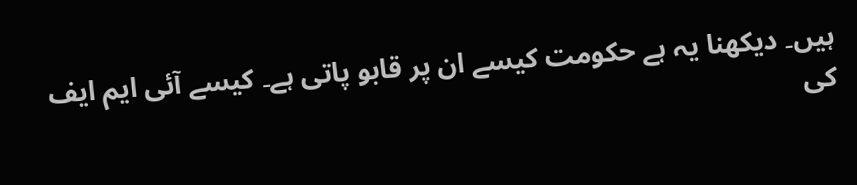ہیں۔ دیکھنا یہ ہے حکومت کیسے ان پر قابو پاتی ہے۔ کیسے آئی ایم ایف کی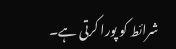شرائط کو پورا کرتی ہے۔